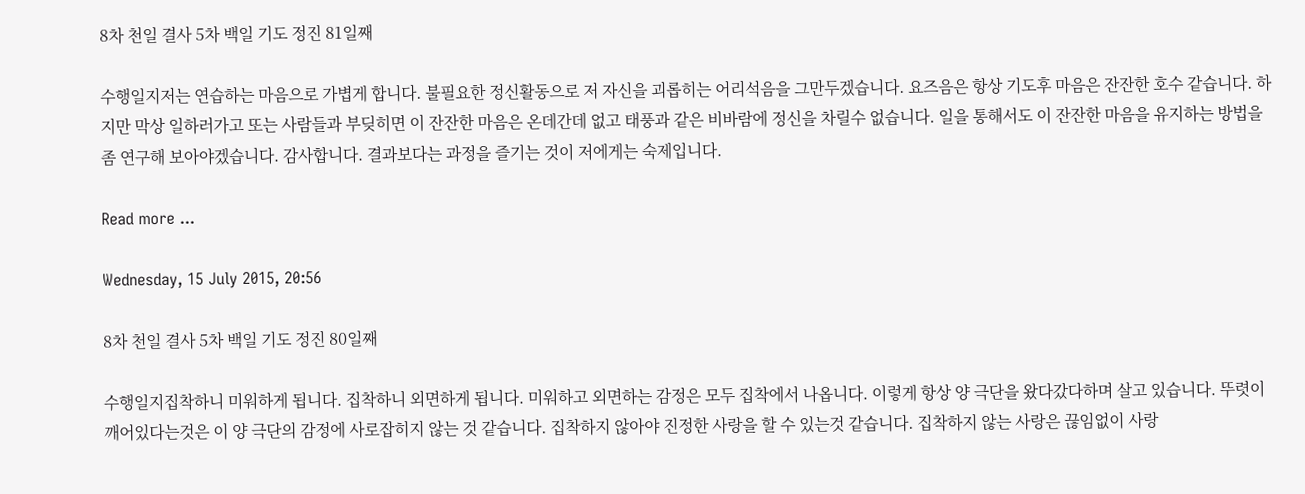8차 천일 결사 5차 백일 기도 정진 81일째

수행일지저는 연습하는 마음으로 가볍게 합니다. 불필요한 정신활동으로 저 자신을 괴롭히는 어리석음을 그만두겠습니다. 요즈음은 항상 기도후 마음은 잔잔한 호수 같습니다. 하지만 막상 일하러가고 또는 사람들과 부딪히면 이 잔잔한 마음은 온데간데 없고 태풍과 같은 비바람에 정신을 차릴수 없습니다. 일을 통해서도 이 잔잔한 마음을 유지하는 방법을 좀 연구해 보아야겠습니다. 감사합니다. 결과보다는 과정을 즐기는 것이 저에게는 숙제입니다.

Read more ...

Wednesday, 15 July 2015, 20:56

8차 천일 결사 5차 백일 기도 정진 80일째

수행일지집착하니 미워하게 됩니다. 집착하니 외면하게 됩니다. 미워하고 외면하는 감정은 모두 집착에서 나옵니다. 이렇게 항상 양 극단을 왔다갔다하며 살고 있습니다. 뚜렷이 깨어있다는것은 이 양 극단의 감정에 사로잡히지 않는 것 같습니다. 집착하지 않아야 진정한 사랑을 할 수 있는것 같습니다. 집착하지 않는 사랑은 끊임없이 사랑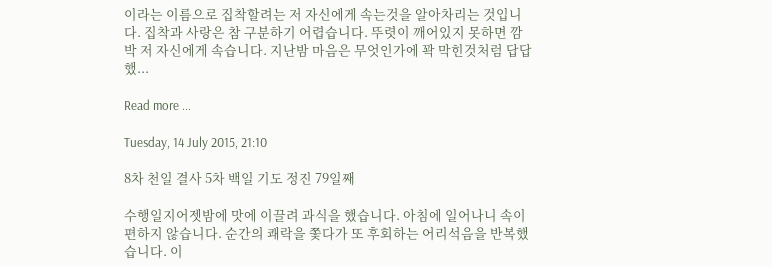이라는 이름으로 집착할려는 저 자신에게 속는것을 알아차리는 것입니다. 집착과 사랑은 참 구분하기 어렵습니다. 뚜렷이 깨어있지 못하면 깜박 저 자신에게 속습니다. 지난밤 마음은 무엇인가에 꽉 막힌것처럼 답답했...

Read more ...

Tuesday, 14 July 2015, 21:10

8차 천일 결사 5차 백일 기도 정진 79일째

수행일지어젯밤에 맛에 이끌려 과식을 했습니다. 아침에 일어나니 속이 편하지 않습니다. 순간의 쾌락을 쫓다가 또 후회하는 어리석음을 반복했습니다. 이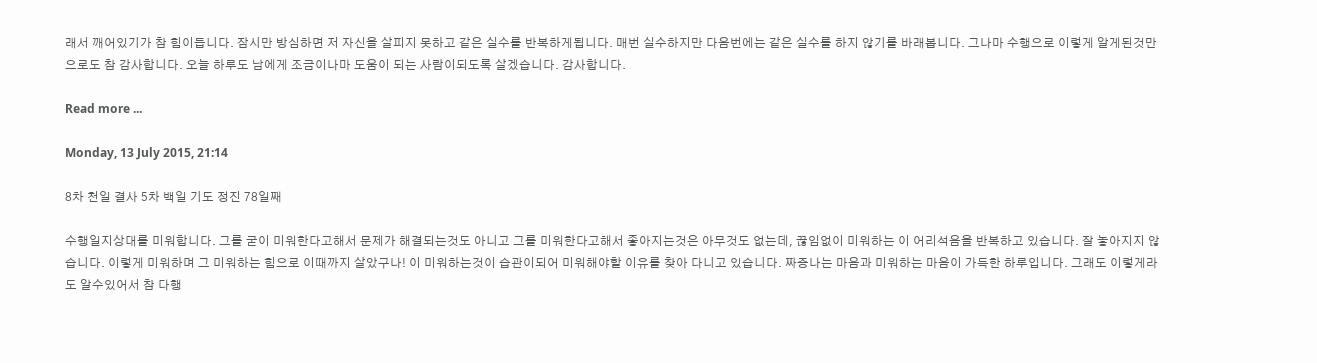래서 깨어있기가 참 힘이듭니다. 잠시만 방심하면 저 자신을 살피지 못하고 같은 실수를 반복하게됩니다. 매번 실수하지만 다음번에는 같은 실수를 하지 않기를 바래봅니다. 그나마 수행으로 이렇게 알게된것만으로도 참 감사합니다. 오늘 하루도 남에게 조금이나마 도움이 되는 사람이되도록 살겠습니다. 감사합니다.

Read more ...

Monday, 13 July 2015, 21:14

8차 천일 결사 5차 백일 기도 정진 78일째

수행일지상대를 미워합니다. 그를 굳이 미워한다고해서 문제가 해결되는것도 아니고 그를 미워한다고해서 좋아지는것은 아무것도 없는데, 끊임없이 미워하는 이 어리석음을 반복하고 있습니다. 잘 놓아지지 않습니다. 이렇게 미워하며 그 미워하는 힘으로 이때까지 살았구나! 이 미워하는것이 습관이되어 미워해야할 이유를 찾아 다니고 있습니다. 짜증나는 마음과 미워하는 마음이 가득한 하루입니다. 그래도 이렇게라도 알수있어서 참 다행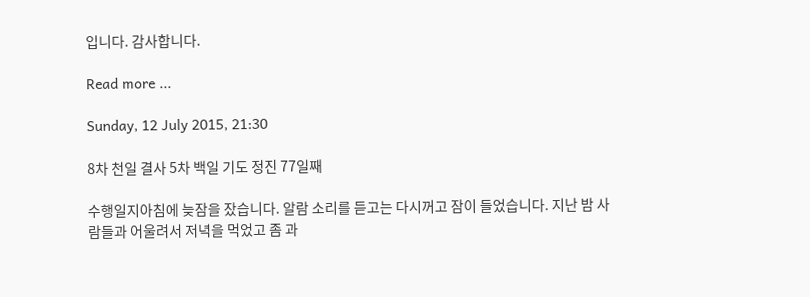입니다. 감사합니다.

Read more ...

Sunday, 12 July 2015, 21:30

8차 천일 결사 5차 백일 기도 정진 77일째

수행일지아침에 늦잠을 잤습니다. 알람 소리를 듣고는 다시꺼고 잠이 들었습니다. 지난 밤 사람들과 어울려서 저녁을 먹었고 좀 과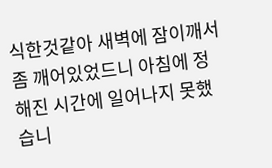식한것같아 새벽에 잠이깨서 좀 깨어있었드니 아침에 정해진 시간에 일어나지 못했습니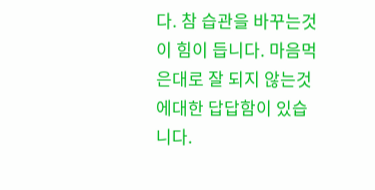다. 참 습관을 바꾸는것이 힘이 듭니다. 마음먹은대로 잘 되지 않는것에대한 답답함이 있습니다.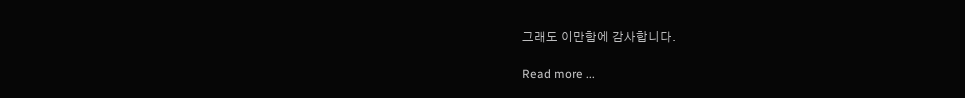그래도 이만함에 감사합니다.

Read more ...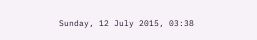Sunday, 12 July 2015, 03:38